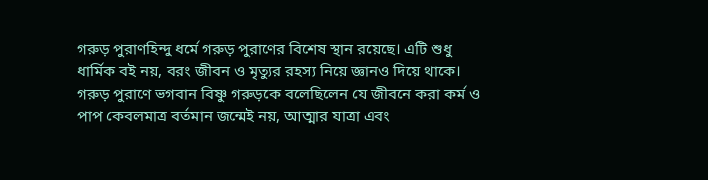গরুড় পুরাণহিন্দু ধর্মে গরুড় পুরাণের বিশেষ স্থান রয়েছে। এটি শুধু ধার্মিক বই নয়, বরং জীবন ও মৃত্যুর রহস্য নিয়ে জ্ঞানও দিয়ে থাকে। গরুড় পুরাণে ভগবান বিষ্ণু গরুড়কে বলেছিলেন যে জীবনে করা কর্ম ও পাপ কেবলমাত্র বর্তমান জন্মেই নয়, আত্মার যাত্রা এবং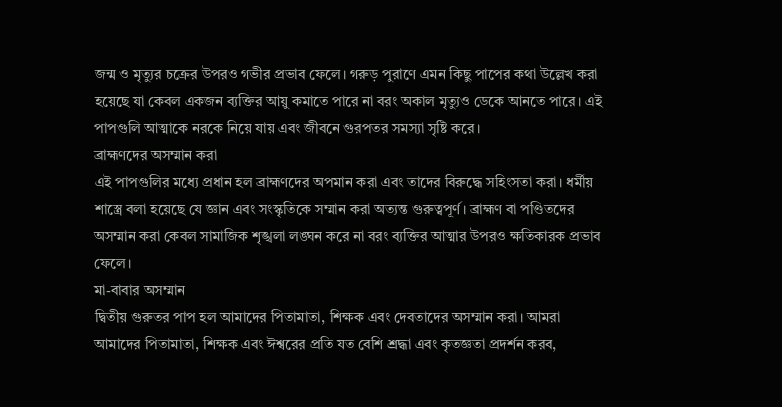জন্ম ও মৃত্যুর চক্রের উপরও গভীর প্রভাব ফেলে। গরুড় পুরাণে এমন কিছু পাপের কথা উল্লেখ করা হয়েছে যা কেবল একজন ব্যক্তির আয়ু কমাতে পারে না বরং অকাল মৃত্যুও ডেকে আনতে পারে। এই পাপগুলি আত্মাকে নরকে নিয়ে যায় এবং জীবনে গুরপতর সমস্যা সৃষ্টি করে।
ব্রাহ্মণদের অসম্মান করা
এই পাপগুলির মধ্যে প্রধান হল ব্রাহ্মণদের অপমান করা এবং তাদের বিরুদ্ধে সহিংসতা করা। ধর্মীয় শাস্ত্রে বলা হয়েছে যে জ্ঞান এবং সংস্কৃতিকে সম্মান করা অত্যন্ত গুরুত্বপূর্ণ। ব্রাহ্মণ বা পণ্ডিতদের অসম্মান করা কেবল সামাজিক শৃঙ্খলা লঙ্ঘন করে না বরং ব্যক্তির আত্মার উপরও ক্ষতিকারক প্রভাব ফেলে।
মা-বাবার অসম্মান
দ্বিতীয় গুরুতর পাপ হল আমাদের পিতামাতা, শিক্ষক এবং দেবতাদের অসম্মান করা। আমরা আমাদের পিতামাতা, শিক্ষক এবং ঈশ্বরের প্রতি যত বেশি শ্রদ্ধা এবং কৃতজ্ঞতা প্রদর্শন করব,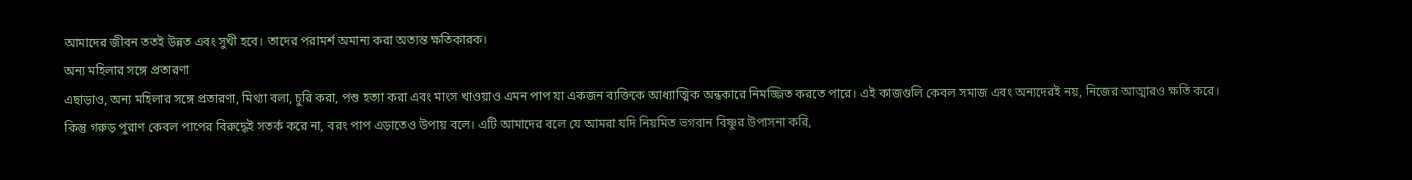আমাদের জীবন ততই উন্নত এবং সুখী হবে। তাদের পরামর্শ অমান্য করা অত্যন্ত ক্ষতিকারক।
অন্য মহিলার সঙ্গে প্রতারণা
এছাড়াও, অন্য মহিলার সঙ্গে প্রতারণা, মিথ্যা বলা, চুরি করা, পশু হত্যা করা এবং মাংস খাওয়াও এমন পাপ যা একজন ব্যক্তিকে আধ্যাত্মিক অন্ধকারে নিমজ্জিত করতে পারে। এই কাজগুলি কেবল সমাজ এবং অন্যদেরই নয়, নিজের আত্মারও ক্ষতি করে।
কিন্তু গরুড় পুরাণ কেবল পাপের বিরুদ্ধেই সতর্ক করে না, বরং পাপ এড়াতেও উপায় বলে। এটি আমাদের বলে যে আমরা যদি নিয়মিত ভগবান বিষ্ণুর উপাসনা করি,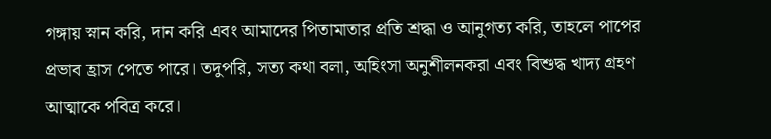গঙ্গায় স্নান করি, দান করি এবং আমাদের পিতামাতার প্রতি শ্রদ্ধা ও আনুগত্য করি, তাহলে পাপের প্রভাব হ্রাস পেতে পারে। তদুপরি, সত্য কথা বলা, অহিংসা অনুশীলনকরা এবং বিশুদ্ধ খাদ্য গ্রহণ আত্মাকে পবিত্র করে।